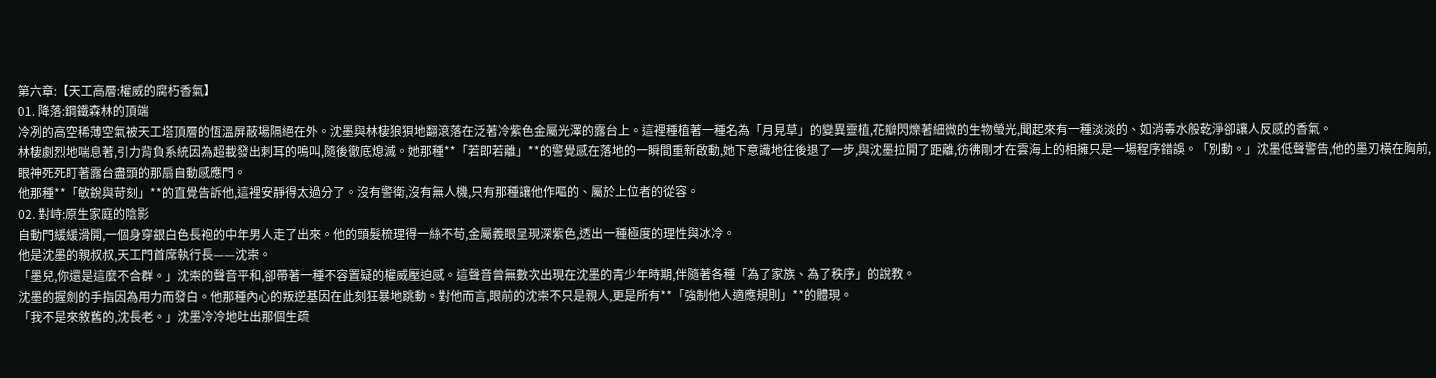第六章:【天工高層:權威的腐朽香氣】
01. 降落:鋼鐵森林的頂端
冷冽的高空稀薄空氣被天工塔頂層的恆溫屏蔽場隔絕在外。沈墨與林棲狼狽地翻滾落在泛著冷紫色金屬光澤的露台上。這裡種植著一種名為「月見草」的變異靈植,花瓣閃爍著細微的生物螢光,聞起來有一種淡淡的、如消毒水般乾淨卻讓人反感的香氣。
林棲劇烈地喘息著,引力背負系統因為超載發出刺耳的鳴叫,隨後徹底熄滅。她那種**「若即若離」**的警覺感在落地的一瞬間重新啟動,她下意識地往後退了一步,與沈墨拉開了距離,彷彿剛才在雲海上的相擁只是一場程序錯誤。「別動。」沈墨低聲警告,他的墨刃橫在胸前,眼神死死盯著露台盡頭的那扇自動感應門。
他那種**「敏銳與苛刻」**的直覺告訴他,這裡安靜得太過分了。沒有警衛,沒有無人機,只有那種讓他作嘔的、屬於上位者的從容。
02. 對峙:原生家庭的陰影
自動門緩緩滑開,一個身穿銀白色長袍的中年男人走了出來。他的頭髮梳理得一絲不苟,金屬義眼呈現深紫色,透出一種極度的理性與冰冷。
他是沈墨的親叔叔,天工門首席執行長——沈崇。
「墨兒,你還是這麼不合群。」沈崇的聲音平和,卻帶著一種不容置疑的權威壓迫感。這聲音曾無數次出現在沈墨的青少年時期,伴隨著各種「為了家族、為了秩序」的說教。
沈墨的握劍的手指因為用力而發白。他那種內心的叛逆基因在此刻狂暴地跳動。對他而言,眼前的沈崇不只是親人,更是所有**「強制他人適應規則」**的體現。
「我不是來敘舊的,沈長老。」沈墨冷冷地吐出那個生疏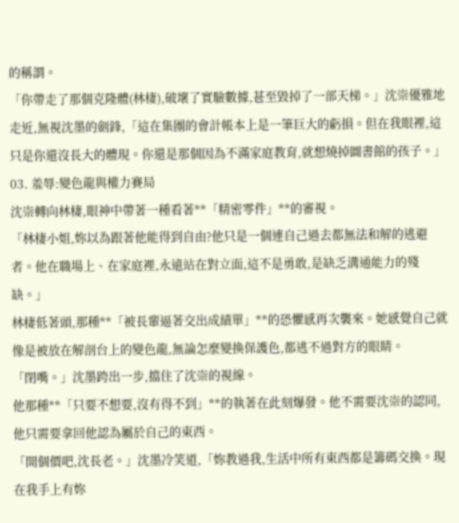的稱謂。
「你帶走了那個克隆體(林棲),破壞了實驗數據,甚至毀掉了一部天梯。」沈崇優雅地走近,無視沈墨的劍鋒,「這在集團的會計帳本上是一筆巨大的虧損。但在我眼裡,這只是你還沒長大的體現。你還是那個因為不滿家庭教育,就想燒掉圖書館的孩子。」
03. 羞辱:變色龍與權力賽局
沈崇轉向林棲,眼神中帶著一種看著**「精密零件」**的審視。
「林棲小姐,妳以為跟著他能得到自由?他只是一個連自己過去都無法和解的逃避者。他在職場上、在家庭裡,永遠站在對立面,這不是勇敢,是缺乏溝通能力的殘缺。」
林棲低著頭,那種**「被長輩逼著交出成績單」**的恐懼感再次襲來。她感覺自己就像是被放在解剖台上的變色龍,無論怎麼變換保護色,都逃不過對方的眼睛。
「閉嘴。」沈墨跨出一步,擋住了沈崇的視線。
他那種**「只要不想要,沒有得不到」**的執著在此刻爆發。他不需要沈崇的認同,他只需要拿回他認為屬於自己的東西。
「開個價吧,沈長老。」沈墨冷笑道,「妳教過我,生活中所有東西都是籌碼交換。現在我手上有妳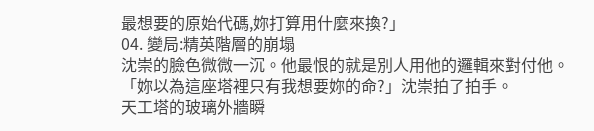最想要的原始代碼,妳打算用什麼來換?」
04. 變局:精英階層的崩塌
沈崇的臉色微微一沉。他最恨的就是別人用他的邏輯來對付他。
「妳以為這座塔裡只有我想要妳的命?」沈崇拍了拍手。
天工塔的玻璃外牆瞬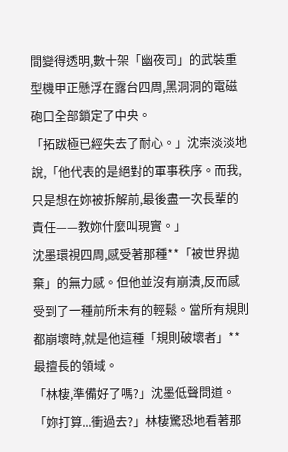間變得透明,數十架「幽夜司」的武裝重型機甲正懸浮在露台四周,黑洞洞的電磁砲口全部鎖定了中央。
「拓跋極已經失去了耐心。」沈崇淡淡地說,「他代表的是絕對的軍事秩序。而我,只是想在妳被拆解前,最後盡一次長輩的責任——教妳什麼叫現實。」
沈墨環視四周,感受著那種**「被世界拋棄」的無力感。但他並沒有崩潰,反而感受到了一種前所未有的輕鬆。當所有規則都崩壞時,就是他這種「規則破壞者」**最擅長的領域。
「林棲,準備好了嗎?」沈墨低聲問道。
「妳打算...衝過去?」林棲驚恐地看著那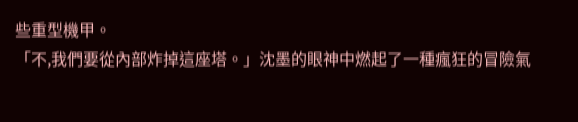些重型機甲。
「不,我們要從內部炸掉這座塔。」沈墨的眼神中燃起了一種瘋狂的冒險氣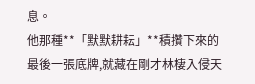息。
他那種**「默默耕耘」**積攢下來的最後一張底牌,就藏在剛才林棲入侵天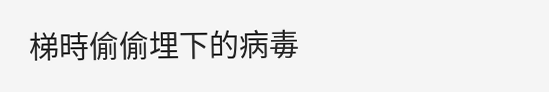梯時偷偷埋下的病毒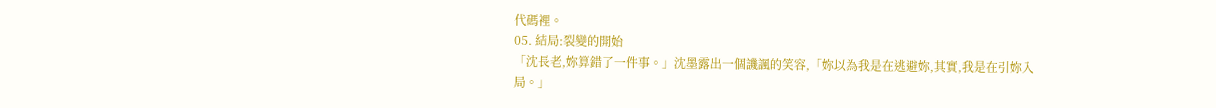代碼裡。
05. 結局:裂變的開始
「沈長老,妳算錯了一件事。」沈墨露出一個譏諷的笑容,「妳以為我是在逃避妳,其實,我是在引妳入局。」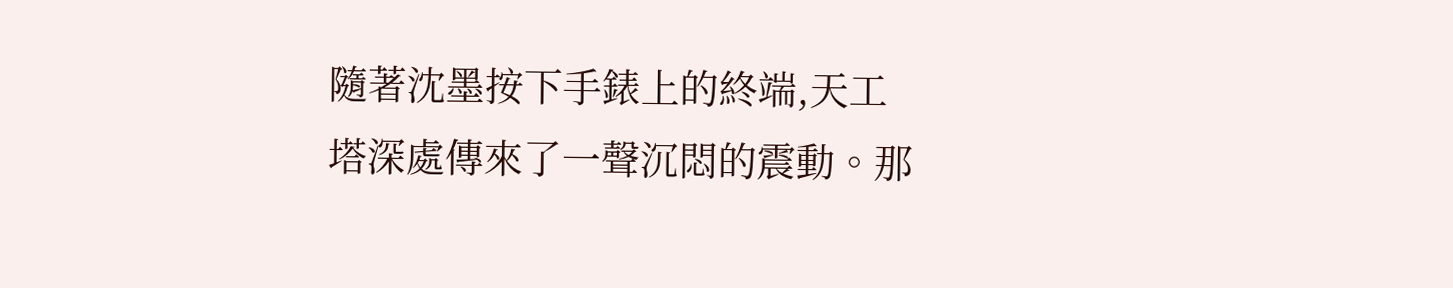隨著沈墨按下手錶上的終端,天工塔深處傳來了一聲沉悶的震動。那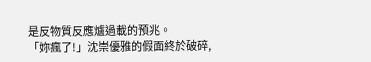是反物質反應爐過載的預兆。
「妳瘋了!」沈崇優雅的假面終於破碎,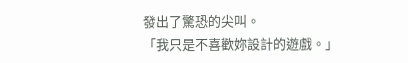發出了驚恐的尖叫。
「我只是不喜歡妳設計的遊戲。」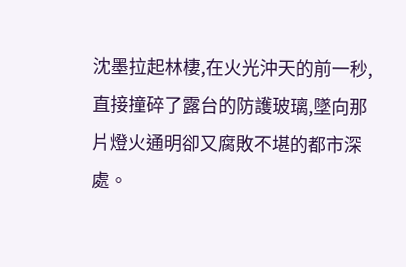沈墨拉起林棲,在火光沖天的前一秒,直接撞碎了露台的防護玻璃,墜向那片燈火通明卻又腐敗不堪的都市深處。